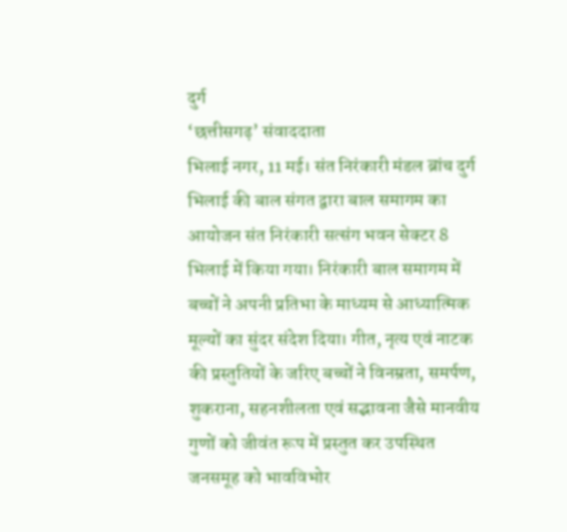दुर्ग
‘छत्तीसगढ़’ संवाददाता
भिलाई नगर, 11 मई। संत निरंकारी मंडल ब्रांच दुर्ग भिलाई की बाल संगत द्वारा बाल समागम का आयोजन संत निरंकारी सत्संग भवन सेक्टर 8 भिलाई में किया गया। निरंकारी बाल समागम में बच्चों ने अपनी प्रतिभा के माध्यम से आध्यात्मिक मूल्यों का सुंदर संदेश दिया। गीत, नृत्य एवं नाटक की प्रस्तुतियों के जरिए बच्चों ने विनम्रता, समर्पण, शुकराना, सहनशीलता एवं सद्भावना जैसे मानवीय गुणों को जीवंत रूप में प्रस्तुत कर उपस्थित जनसमूह को भावविभोर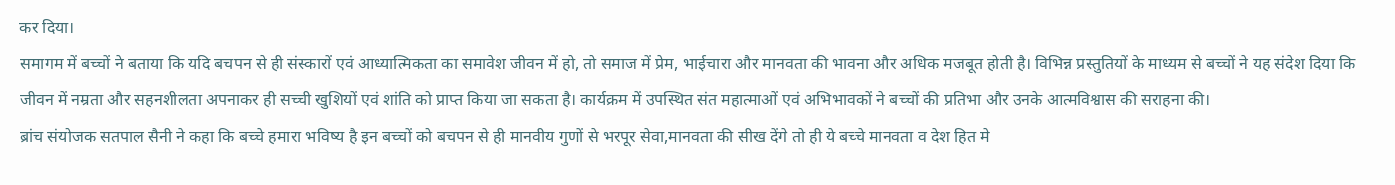कर दिया।
समागम में बच्चों ने बताया कि यदि बचपन से ही संस्कारों एवं आध्यात्मिकता का समावेश जीवन में हो, तो समाज में प्रेम, भाईचारा और मानवता की भावना और अधिक मजबूत होती है। विभिन्न प्रस्तुतियों के माध्यम से बच्चों ने यह संदेश दिया कि जीवन में नम्रता और सहनशीलता अपनाकर ही सच्ची खुशियों एवं शांति को प्राप्त किया जा सकता है। कार्यक्रम में उपस्थित संत महात्माओं एवं अभिभावकों ने बच्चों की प्रतिभा और उनके आत्मविश्वास की सराहना की।
ब्रांच संयोजक सतपाल सैनी ने कहा कि बच्चे हमारा भविष्य है इन बच्चों को बचपन से ही मानवीय गुणों से भरपूर सेवा,मानवता की सीख देंगे तो ही ये बच्चे मानवता व देश हित मे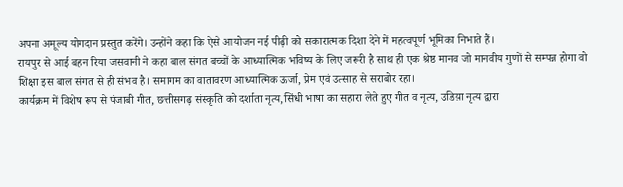अपना अमूल्य योगदान प्रस्तुत करेंगे। उन्होंने कहा कि ऐसे आयोजन नई पीढ़ी को सकारात्मक दिशा देने में महत्वपूर्ण भूमिका निभाते हैं।
रायपुर से आई बहन रिया जसवानी ने कहा बाल संगत बच्चों के आध्यात्मिक भविष्य के लिए जरूरी है साथ ही एक श्रेष्ठ मानव जो मानवीय गुणों से सम्पन्न होगा वो शिक्षा इस बाल संगत से ही संभव है। समागम का वातावरण आध्यात्मिक ऊर्जा, प्रेम एवं उत्साह से सराबोर रहा।
कार्यक्रम में विशेष रूप से पंजाबी गीत, छत्तीसगढ़ संस्कृति को दर्शाता नृत्य,सिंधी भाषा का सहारा लेते हुए गीत व नृत्य, उडिय़ा नृत्य द्वारा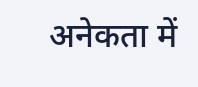अनेकता में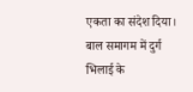एकता का संदेश दिया। बाल समागम में दुर्ग भिलाई के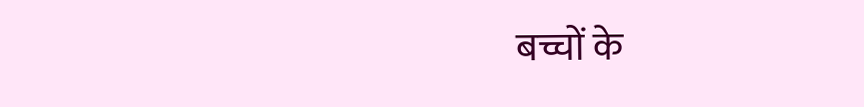बच्चों के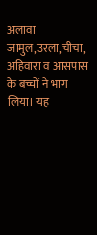अलावा जामुल,उरला,चीचा, अहिवारा व आसपास के बच्चों ने भाग लिया। यह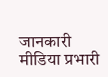जानकारी मीडिया प्रभारी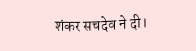शंकर सचदेव ने दी।